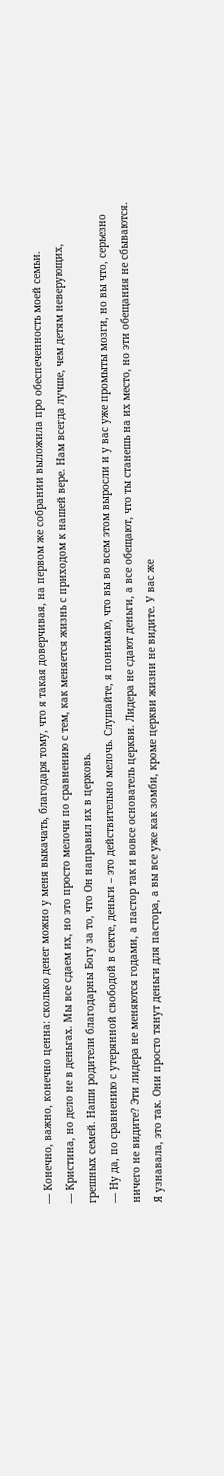— Конечно, важно, конечно ценна: сколько денег можно у меня выкачать, благодаря тому, что я такая доверчивая, на первом же собрании выложила про обеспеченность моей семьи.
— Кристина, но дело не в деньгах. Мы все сдаем их, но это просто мелочи по сравнению с тем, как меняется жизнь с приходом к нашей вере. Нам всегда лучше, чем детям неверующих, грешных семей. Наши родители благодарны Богу за то, что Он направил их в церковь.
— Ну да, по сравнению с утерянной свободой в секте, деньги – это действительно мелочь. Слушайте, я понимаю, что вы во всем этом выросли и у вас уже промыты мозги, но вы что, серьезно ничего не видите? Эти лидера не меняются годами, а пастор так и вовсе основатель церкви. Лидера не сдают деньги, а все обещают, что ты станешь на их место, но эти обещания не сбываются. Я узнавала, это так. Они просто тянут деньги для пастора, а вы все уже как зомби, кроме церкви жизни не видите. У вас же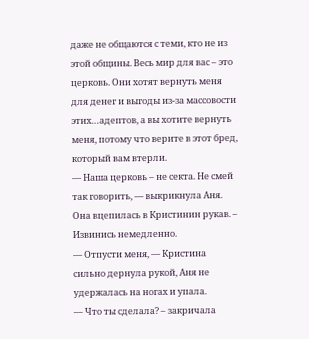даже не общаются с теми, кто не из этой общины. Весь мир для вас – это церковь. Они хотят вернуть меня для денег и выгоды из-за массовости этих…адептов, а вы хотите вернуть меня, потому что верите в этот бред, который вам втерли.
— Наша церковь – не секта. Не смей так говорить, — выкрикнула Аня. Она вцепилась в Кристинин рукав. – Извинись немедленно.
— Отпусти меня, — Кристина сильно дернула рукой, Аня не удержалась на ногах и упала.
— Что ты сделала? – закричала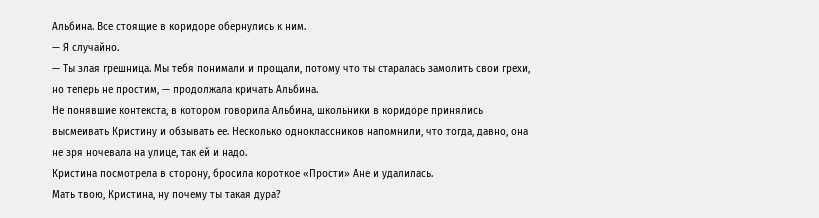Альбина. Все стоящие в коридоре обернулись к ним.
— Я случайно.
— Ты злая грешница. Мы тебя понимали и прощали, потому что ты старалась замолить свои грехи, но теперь не простим, — продолжала кричать Альбина.
Не понявшие контекста, в котором говорила Альбина, школьники в коридоре принялись высмеивать Кристину и обзывать ее. Несколько одноклассников напомнили, что тогда, давно, она не зря ночевала на улице, так ей и надо.
Кристина посмотрела в сторону, бросила короткое «Прости» Ане и удалилась.
Мать твою, Кристина, ну почему ты такая дура?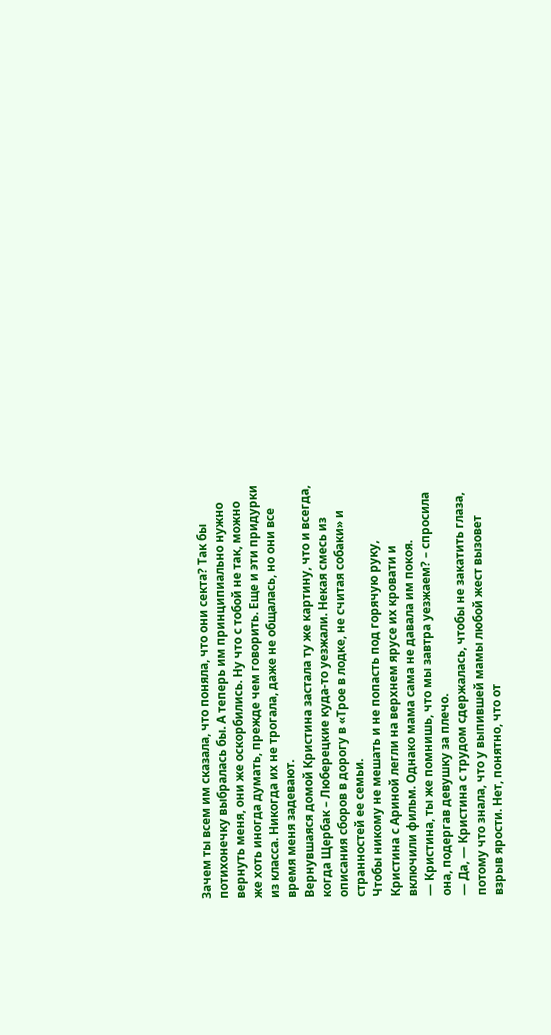Зачем ты всем им сказала, что поняла, что они секта? Так бы потихонечку выбралась бы. А теперь им принципиально нужно вернуть меня, они же оскорбились. Ну что с тобой не так, можно же хоть иногда думать, прежде чем говорить. Еще и эти придурки из класса. Никогда их не трогала, даже не общалась, но они все время меня задевают.
Вернувшаяся домой Кристина застала ту же картину, что и всегда, когда Щербак – Люберецкие куда-то уезжали. Некая смесь из описания сборов в дорогу в «Трое в лодке, не считая собаки» и странностей ее семьи.
Чтобы никому не мешать и не попасть под горячую руку, Кристина с Ариной легли на верхнем ярусе их кровати и включили фильм. Однако мама сама не давала им покоя.
— Кристина, ты же помнишь, что мы завтра уезжаем? – спросила она, подергав девушку за плечо.
— Да, — Кристина с трудом сдержалась, чтобы не закатить глаза, потому что знала, что у выпившей мамы любой жест вызовет взрыв ярости. Нет, понятно, что от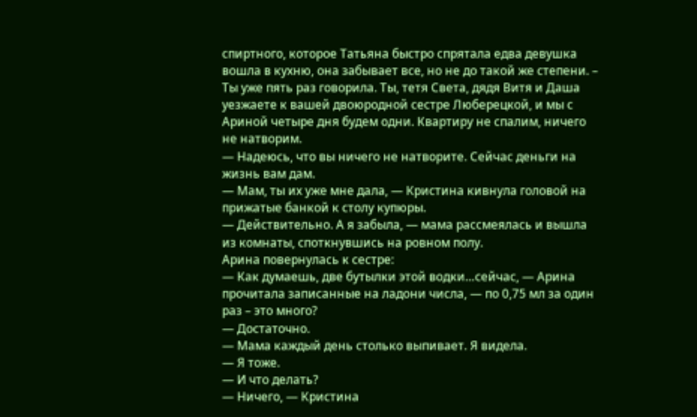спиртного, которое Татьяна быстро спрятала едва девушка вошла в кухню, она забывает все, но не до такой же степени. – Ты уже пять раз говорила. Ты, тетя Света, дядя Витя и Даша уезжаете к вашей двоюродной сестре Люберецкой, и мы с Ариной четыре дня будем одни. Квартиру не спалим, ничего не натворим.
— Надеюсь, что вы ничего не натворите. Сейчас деньги на жизнь вам дам.
— Мам, ты их уже мне дала, — Кристина кивнула головой на прижатые банкой к столу купюры.
— Действительно. А я забыла, — мама рассмеялась и вышла из комнаты, споткнувшись на ровном полу.
Арина повернулась к сестре:
— Как думаешь, две бутылки этой водки…сейчас, — Арина прочитала записанные на ладони числа, — по 0,75 мл за один раз – это много?
— Достаточно.
— Мама каждый день столько выпивает. Я видела.
— Я тоже.
— И что делать?
— Ничего, — Кристина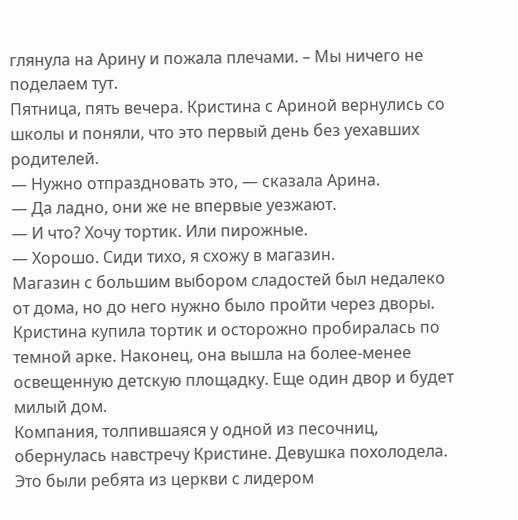глянула на Арину и пожала плечами. – Мы ничего не поделаем тут.
Пятница, пять вечера. Кристина с Ариной вернулись со школы и поняли, что это первый день без уехавших родителей.
— Нужно отпраздновать это, — сказала Арина.
— Да ладно, они же не впервые уезжают.
— И что? Хочу тортик. Или пирожные.
— Хорошо. Сиди тихо, я схожу в магазин.
Магазин с большим выбором сладостей был недалеко от дома, но до него нужно было пройти через дворы. Кристина купила тортик и осторожно пробиралась по темной арке. Наконец, она вышла на более-менее освещенную детскую площадку. Еще один двор и будет милый дом.
Компания, толпившаяся у одной из песочниц, обернулась навстречу Кристине. Девушка похолодела. Это были ребята из церкви с лидером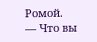Ромой.
— Что вы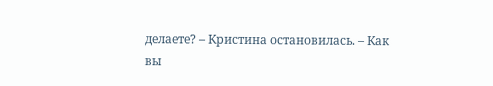делаете? – Кристина остановилась. – Как вы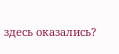здесь оказались?